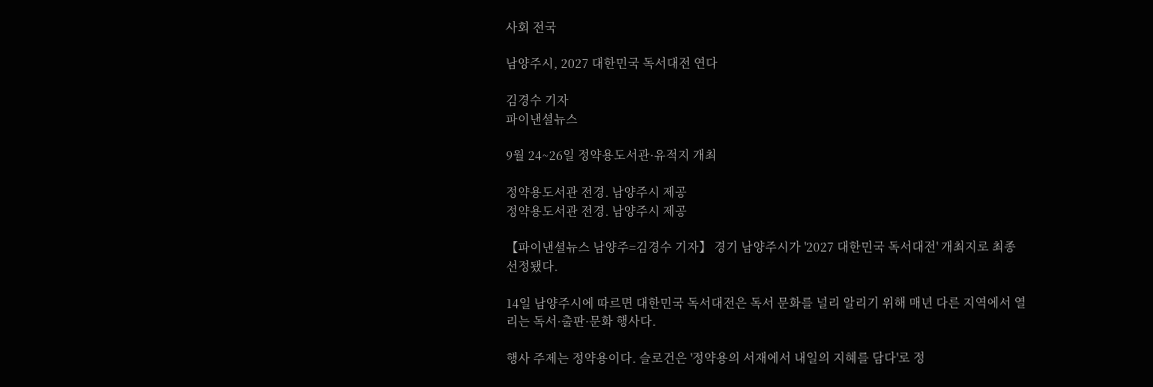사회 전국

남양주시, 2027 대한민국 독서대전 연다

김경수 기자
파이낸셜뉴스

9월 24~26일 정약용도서관·유적지 개최

정약용도서관 전경. 남양주시 제공
정약용도서관 전경. 남양주시 제공

【파이낸셜뉴스 남양주=김경수 기자】 경기 남양주시가 '2027 대한민국 독서대전' 개최지로 최종 선정됐다.

14일 남양주시에 따르면 대한민국 독서대전은 독서 문화를 널리 알리기 위해 매년 다른 지역에서 열리는 독서·출판·문화 행사다.

행사 주제는 정약용이다. 슬로건은 '정약용의 서재에서 내일의 지혜를 담다'로 정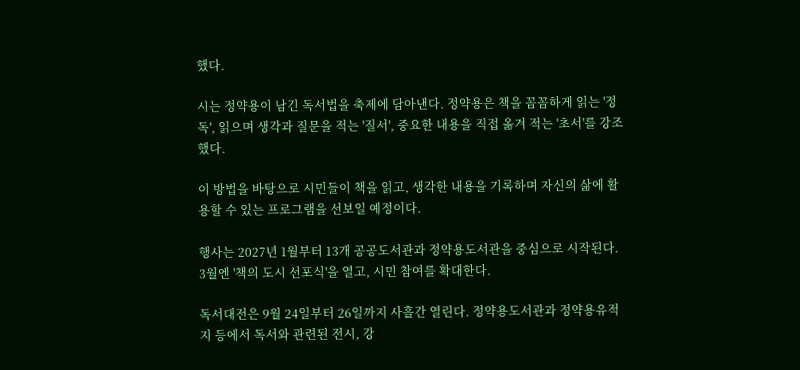했다.

시는 정약용이 남긴 독서법을 축제에 담아낸다. 정약용은 책을 꼼꼼하게 읽는 '정독', 읽으며 생각과 질문을 적는 '질서', 중요한 내용을 직접 옮겨 적는 '초서'를 강조했다.

이 방법을 바탕으로 시민들이 책을 읽고, 생각한 내용을 기록하며 자신의 삶에 활용할 수 있는 프로그램을 선보일 예정이다.

행사는 2027년 1월부터 13개 공공도서관과 정약용도서관을 중심으로 시작된다. 3월엔 '책의 도시 선포식'을 열고, 시민 참여를 확대한다.

독서대전은 9월 24일부터 26일까지 사흘간 열린다. 정약용도서관과 정약용유적지 등에서 독서와 관련된 전시, 강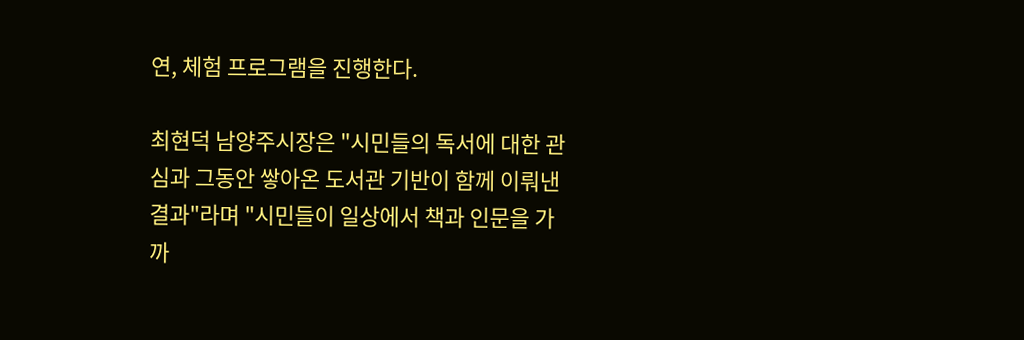연, 체험 프로그램을 진행한다.

최현덕 남양주시장은 "시민들의 독서에 대한 관심과 그동안 쌓아온 도서관 기반이 함께 이뤄낸 결과"라며 "시민들이 일상에서 책과 인문을 가까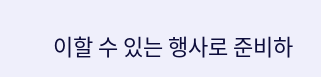이할 수 있는 행사로 준비하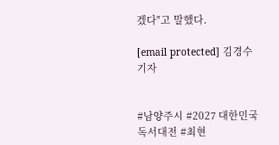겠다"고 말했다.

[email protected] 김경수 기자


#남양주시 #2027 대한민국 독서대전 #최현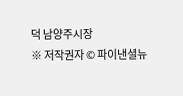덕 남양주시장
※ 저작권자 © 파이낸셜뉴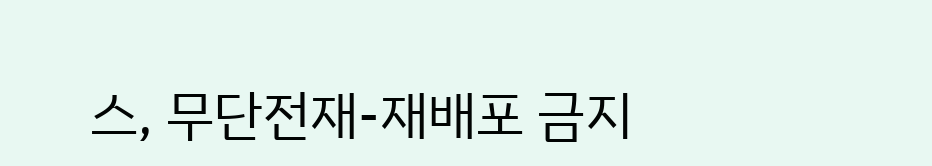스, 무단전재-재배포 금지